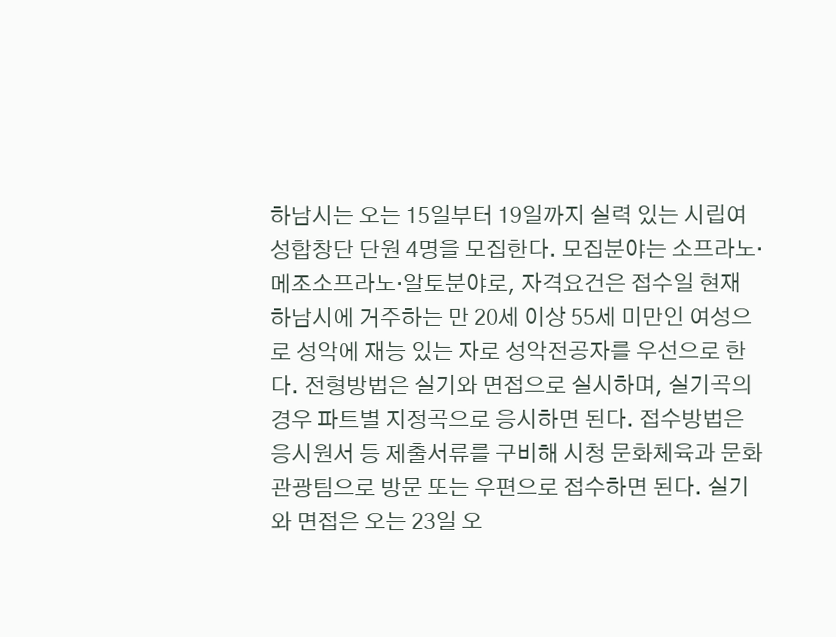하남시는 오는 15일부터 19일까지 실력 있는 시립여성합창단 단원 4명을 모집한다. 모집분야는 소프라노·메조소프라노·알토분야로, 자격요건은 접수일 현재 하남시에 거주하는 만 20세 이상 55세 미만인 여성으로 성악에 재능 있는 자로 성악전공자를 우선으로 한다. 전형방법은 실기와 면접으로 실시하며, 실기곡의 경우 파트별 지정곡으로 응시하면 된다. 접수방법은 응시원서 등 제출서류를 구비해 시청 문화체육과 문화관광팀으로 방문 또는 우편으로 접수하면 된다. 실기와 면접은 오는 23일 오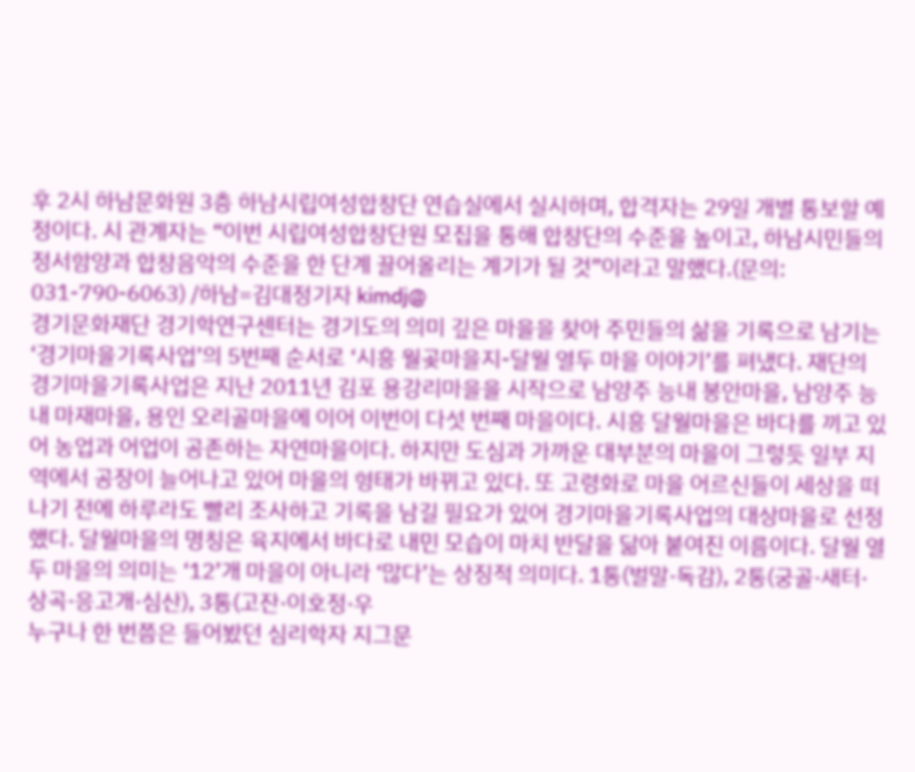후 2시 하남문화원 3층 하남시립여성합창단 연습실에서 실시하며, 합격자는 29일 개별 통보할 예정이다. 시 관계자는 “이번 시립여성합창단원 모집을 통해 합창단의 수준을 높이고, 하남시민들의 정서함양과 합창음악의 수준을 한 단계 끌어올리는 계기가 될 것”이라고 말했다.(문의: 031-790-6063) /하남=김대정기자 kimdj@
경기문화재단 경기학연구센터는 경기도의 의미 깊은 마을을 찾아 주민들의 삶을 기록으로 남기는 ‘경기마을기록사업’의 5번째 순서로 ‘시흥 월곶마을지-달월 열두 마을 이야기’를 펴냈다. 재단의 경기마을기록사업은 지난 2011년 김포 용강리마을을 시작으로 남양주 능내 봉안마을, 남양주 능내 마재마을, 용인 오리골마을에 이어 이번이 다섯 번째 마을이다. 시흥 달월마을은 바다를 끼고 있어 농업과 어업이 공존하는 자연마을이다. 하지만 도심과 가까운 대부분의 마을이 그렇듯 일부 지역에서 공장이 늘어나고 있어 마을의 형태가 바뀌고 있다. 또 고령화로 마을 어르신들이 세상을 떠나기 전에 하루라도 빨리 조사하고 기록을 남길 필요가 있어 경기마을기록사업의 대상마을로 선정했다. 달월마을의 명칭은 육지에서 바다로 내민 모습이 마치 반달을 닮아 붙여진 이름이다. 달월 열두 마을의 의미는 ‘12’개 마을이 아니라 ‘많다’는 상징적 의미다. 1통(벌말·독감), 2통(궁골·새터·상곡·응고개·심산), 3통(고잔·이호정·우
누구나 한 번쯤은 들어봤던 심리학자 지그문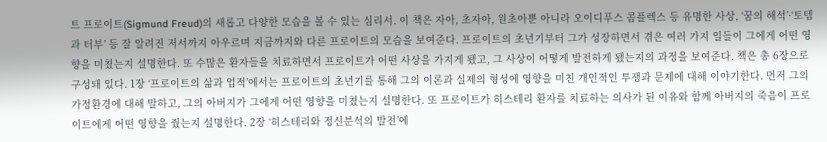트 프로이트(Sigmund Freud)의 새롭고 다양한 모습을 볼 수 있는 심리서. 이 책은 자아, 초자아, 원초아뿐 아니라 오이디푸스 콤플렉스 등 유명한 사상, ‘꿈의 해석’·‘토템과 터부’ 등 잘 알려진 저서까지 아우르며 지금까지와 다른 프로이트의 모습을 보여준다. 프로이트의 초년기부터 그가 성장하면서 겪은 여러 가지 일들이 그에게 어떤 영향을 미쳤는지 설명한다. 또 수많은 환자들을 치료하면서 프로이트가 어떤 사상을 가지게 됐고, 그 사상이 어떻게 발전하게 됐는지의 과정을 보여준다. 책은 총 6장으로 구성돼 있다. 1장 ‘프로이트의 삶과 업적’에서는 프로이트의 초년기를 통해 그의 이론과 실제의 형성에 영향을 미친 개인적인 투쟁과 문제에 대해 이야기한다. 먼저 그의 가정환경에 대해 말하고, 그의 아버지가 그에게 어떤 영향을 미쳤는지 설명한다. 또 프로이트가 히스테리 환자를 치료하는 의사가 된 이유와 함께 아버지의 죽음이 프로이트에게 어떤 영향을 줬는지 설명한다. 2장 ‘히스테리와 정신분석의 발전’에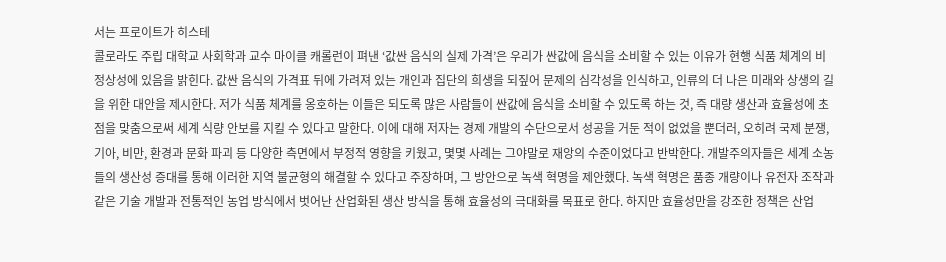서는 프로이트가 히스테
콜로라도 주립 대학교 사회학과 교수 마이클 캐롤런이 펴낸 ‘값싼 음식의 실제 가격’은 우리가 싼값에 음식을 소비할 수 있는 이유가 현행 식품 체계의 비정상성에 있음을 밝힌다. 값싼 음식의 가격표 뒤에 가려져 있는 개인과 집단의 희생을 되짚어 문제의 심각성을 인식하고, 인류의 더 나은 미래와 상생의 길을 위한 대안을 제시한다. 저가 식품 체계를 옹호하는 이들은 되도록 많은 사람들이 싼값에 음식을 소비할 수 있도록 하는 것, 즉 대량 생산과 효율성에 초점을 맞춤으로써 세계 식량 안보를 지킬 수 있다고 말한다. 이에 대해 저자는 경제 개발의 수단으로서 성공을 거둔 적이 없었을 뿐더러, 오히려 국제 분쟁, 기아, 비만, 환경과 문화 파괴 등 다양한 측면에서 부정적 영향을 키웠고, 몇몇 사례는 그야말로 재앙의 수준이었다고 반박한다. 개발주의자들은 세계 소농들의 생산성 증대를 통해 이러한 지역 불균형의 해결할 수 있다고 주장하며, 그 방안으로 녹색 혁명을 제안했다. 녹색 혁명은 품종 개량이나 유전자 조작과 같은 기술 개발과 전통적인 농업 방식에서 벗어난 산업화된 생산 방식을 통해 효율성의 극대화를 목표로 한다. 하지만 효율성만을 강조한 정책은 산업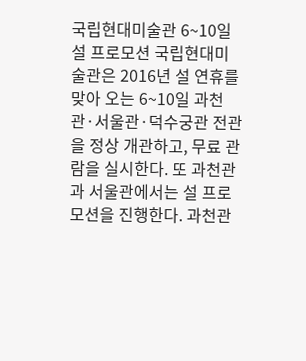국립현대미술관 6~10일 설 프로모션 국립현대미술관은 2016년 설 연휴를 맞아 오는 6~10일 과천관·서울관·덕수궁관 전관을 정상 개관하고, 무료 관람을 실시한다. 또 과천관과 서울관에서는 설 프로모션을 진행한다. 과천관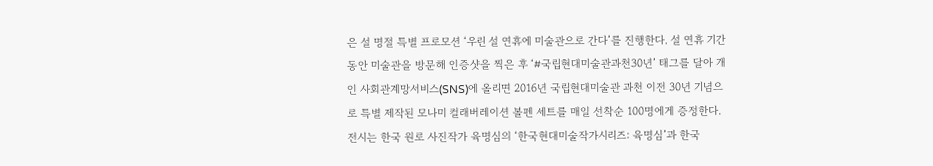은 설 명절 특별 프로모션 ‘우린 설 연휴에 미술관으로 간다’를 진행한다. 설 연휴 기간 동안 미술관을 방문해 인증샷을 찍은 후 ‘#국립현대미술관과천30년’ 태그를 달아 개인 사회관계망서비스(SNS)에 올리면 2016년 국립현대미술관 과천 이전 30년 기념으로 특별 제작된 모나미 컬래버레이션 볼펜 세트를 매일 선착순 100명에게 증정한다. 전시는 한국 원로 사진작가 육명심의 ‘한국현대미술작가시리즈: 육명심’과 한국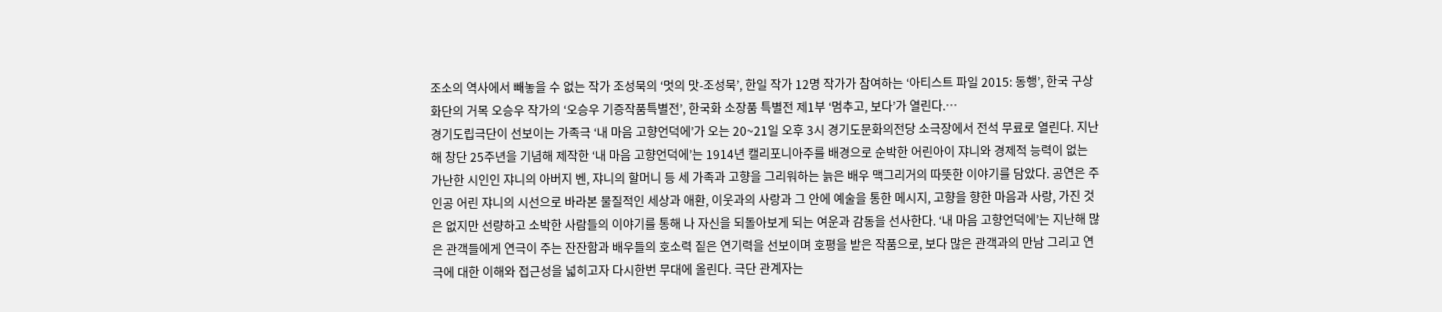조소의 역사에서 빼놓을 수 없는 작가 조성묵의 ‘멋의 맛-조성묵’, 한일 작가 12명 작가가 참여하는 ‘아티스트 파일 2015: 동행’, 한국 구상화단의 거목 오승우 작가의 ‘오승우 기증작품특별전’, 한국화 소장품 특별전 제1부 ‘멈추고, 보다’가 열린다.…
경기도립극단이 선보이는 가족극 ‘내 마음 고향언덕에’가 오는 20~21일 오후 3시 경기도문화의전당 소극장에서 전석 무료로 열린다. 지난해 창단 25주년을 기념해 제작한 ‘내 마음 고향언덕에’는 1914년 캘리포니아주를 배경으로 순박한 어린아이 쟈니와 경제적 능력이 없는 가난한 시인인 쟈니의 아버지 벤, 쟈니의 할머니 등 세 가족과 고향을 그리워하는 늙은 배우 맥그리거의 따뜻한 이야기를 담았다. 공연은 주인공 어린 쟈니의 시선으로 바라본 물질적인 세상과 애환, 이웃과의 사랑과 그 안에 예술을 통한 메시지, 고향을 향한 마음과 사랑, 가진 것은 없지만 선량하고 소박한 사람들의 이야기를 통해 나 자신을 되돌아보게 되는 여운과 감동을 선사한다. ‘내 마음 고향언덕에’는 지난해 많은 관객들에게 연극이 주는 잔잔함과 배우들의 호소력 짙은 연기력을 선보이며 호평을 받은 작품으로, 보다 많은 관객과의 만남 그리고 연극에 대한 이해와 접근성을 넓히고자 다시한번 무대에 올린다. 극단 관계자는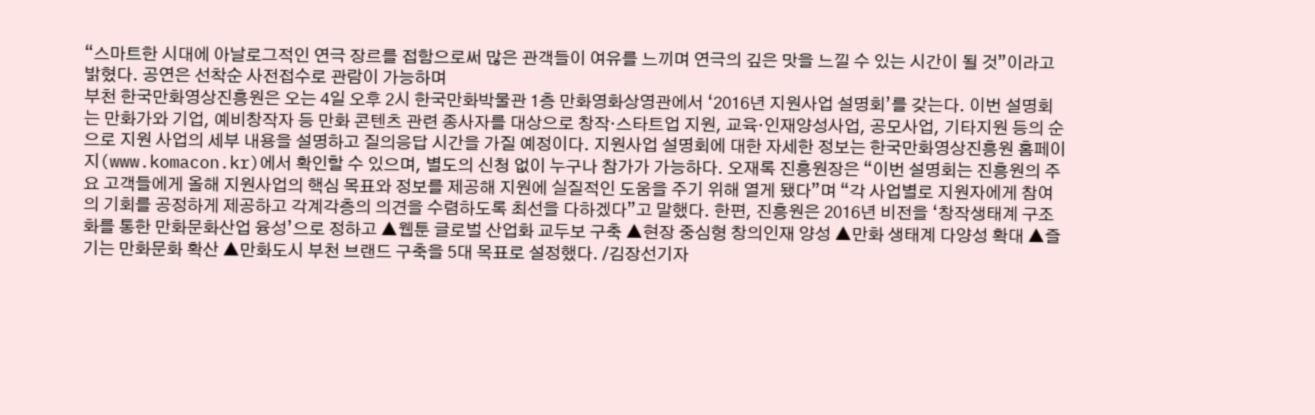“스마트한 시대에 아날로그적인 연극 장르를 접함으로써 많은 관객들이 여유를 느끼며 연극의 깊은 맛을 느낄 수 있는 시간이 될 것”이라고 밝혔다. 공연은 선착순 사전접수로 관람이 가능하며
부천 한국만화영상진흥원은 오는 4일 오후 2시 한국만화박물관 1층 만화영화상영관에서 ‘2016년 지원사업 설명회’를 갖는다. 이번 설명회는 만화가와 기업, 예비창작자 등 만화 콘텐츠 관련 종사자를 대상으로 창작·스타트업 지원, 교육·인재양성사업, 공모사업, 기타지원 등의 순으로 지원 사업의 세부 내용을 설명하고 질의응답 시간을 가질 예정이다. 지원사업 설명회에 대한 자세한 정보는 한국만화영상진흥원 홈페이지(www.komacon.kr)에서 확인할 수 있으며, 별도의 신청 없이 누구나 참가가 가능하다. 오재록 진흥원장은 “이번 설명회는 진흥원의 주요 고객들에게 올해 지원사업의 핵심 목표와 정보를 제공해 지원에 실질적인 도움을 주기 위해 열게 됐다”며 “각 사업별로 지원자에게 참여의 기회를 공정하게 제공하고 각계각층의 의견을 수렴하도록 최선을 다하겠다”고 말했다. 한편, 진흥원은 2016년 비전을 ‘창작생태계 구조화를 통한 만화문화산업 융성’으로 정하고 ▲웹툰 글로벌 산업화 교두보 구축 ▲현장 중심형 창의인재 양성 ▲만화 생태계 다양성 확대 ▲즐기는 만화문화 확산 ▲만화도시 부천 브랜드 구축을 5대 목표로 설정했다. /김장선기자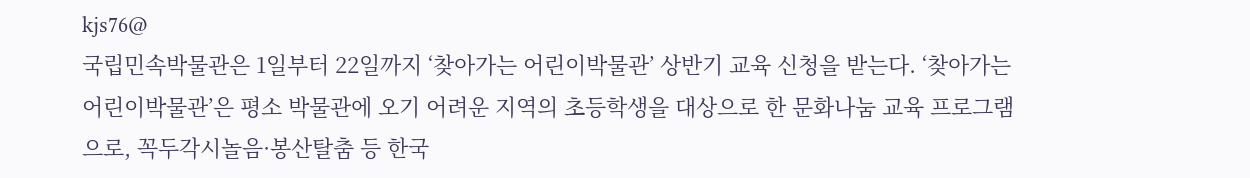kjs76@
국립민속박물관은 1일부터 22일까지 ‘찾아가는 어린이박물관’ 상반기 교육 신청을 받는다. ‘찾아가는 어린이박물관’은 평소 박물관에 오기 어려운 지역의 초등학생을 대상으로 한 문화나눔 교육 프로그램으로, 꼭두각시놀음·봉산탈춤 등 한국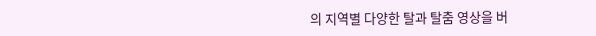의 지역별 다양한 탈과 탈춤 영상을 버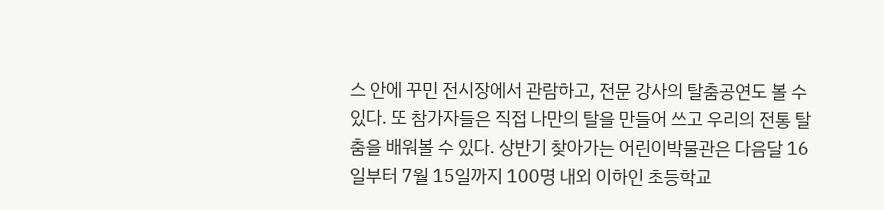스 안에 꾸민 전시장에서 관람하고, 전문 강사의 탈춤공연도 볼 수 있다. 또 참가자들은 직접 나만의 탈을 만들어 쓰고 우리의 전통 탈춤을 배워볼 수 있다. 상반기 찾아가는 어린이박물관은 다음달 16일부터 7월 15일까지 100명 내외 이하인 초등학교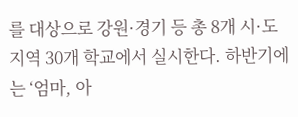를 대상으로 강원·경기 등 총 8개 시·도 지역 30개 학교에서 실시한다. 하반기에는 ‘엄마, 아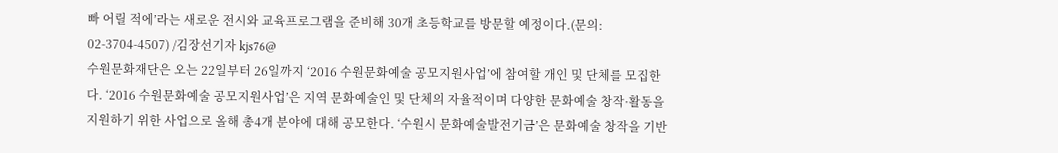빠 어릴 적에’라는 새로운 전시와 교육프로그램을 준비해 30개 초등학교를 방문할 예정이다.(문의: 02-3704-4507) /김장선기자 kjs76@
수원문화재단은 오는 22일부터 26일까지 ‘2016 수원문화예술 공모지원사업’에 참여할 개인 및 단체를 모집한다. ‘2016 수원문화예술 공모지원사업’은 지역 문화예술인 및 단체의 자율적이며 다양한 문화예술 창작·활동을 지원하기 위한 사업으로 올해 총4개 분야에 대해 공모한다. ‘수원시 문화예술발전기금’은 문화예술 창작을 기반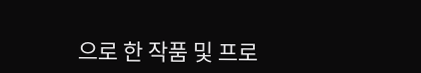으로 한 작품 및 프로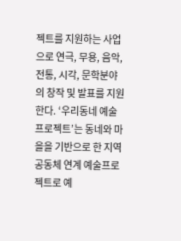젝트를 지원하는 사업으로 연극, 무용, 음악, 전통, 시각, 문학분야의 창작 및 발표를 지원한다. ‘우리동네 예술프로젝트’는 동네와 마을을 기반으로 한 지역 공동체 연계 예술프로젝트로 예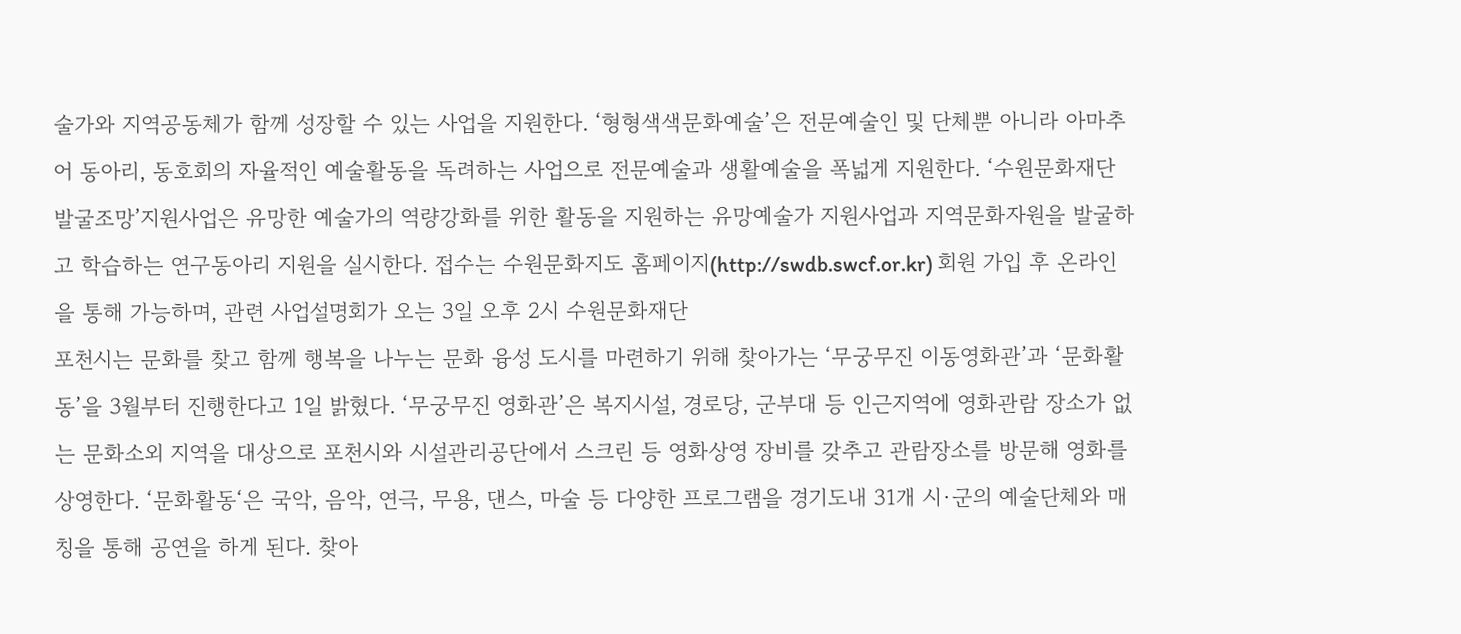술가와 지역공동체가 함께 성장할 수 있는 사업을 지원한다. ‘형형색색문화예술’은 전문예술인 및 단체뿐 아니라 아마추어 동아리, 동호회의 자율적인 예술활동을 독려하는 사업으로 전문예술과 생활예술을 폭넓게 지원한다. ‘수원문화재단 발굴조망’지원사업은 유망한 예술가의 역량강화를 위한 활동을 지원하는 유망예술가 지원사업과 지역문화자원을 발굴하고 학습하는 연구동아리 지원을 실시한다. 접수는 수원문화지도 홈페이지(http://swdb.swcf.or.kr) 회원 가입 후 온라인을 통해 가능하며, 관련 사업설명회가 오는 3일 오후 2시 수원문화재단
포천시는 문화를 찾고 함께 행복을 나누는 문화 융성 도시를 마련하기 위해 찾아가는 ‘무궁무진 이동영화관’과 ‘문화활동’을 3월부터 진행한다고 1일 밝혔다. ‘무궁무진 영화관’은 복지시설, 경로당, 군부대 등 인근지역에 영화관람 장소가 없는 문화소외 지역을 대상으로 포천시와 시설관리공단에서 스크린 등 영화상영 장비를 갖추고 관람장소를 방문해 영화를 상영한다. ‘문화활동‘은 국악, 음악, 연극, 무용, 댄스, 마술 등 다양한 프로그램을 경기도내 31개 시·군의 예술단체와 매칭을 통해 공연을 하게 된다. 찾아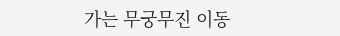가는 무궁무진 이동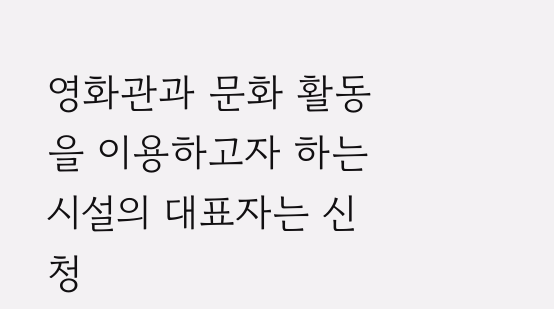영화관과 문화 활동을 이용하고자 하는 시설의 대표자는 신청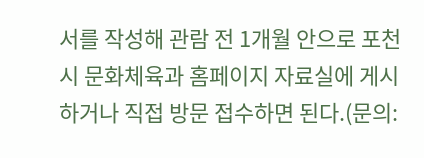서를 작성해 관람 전 1개월 안으로 포천시 문화체육과 홈페이지 자료실에 게시하거나 직접 방문 접수하면 된다.(문의: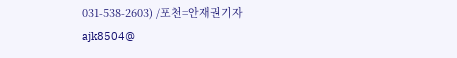031-538-2603) /포천=안재권기자 ajk8504@